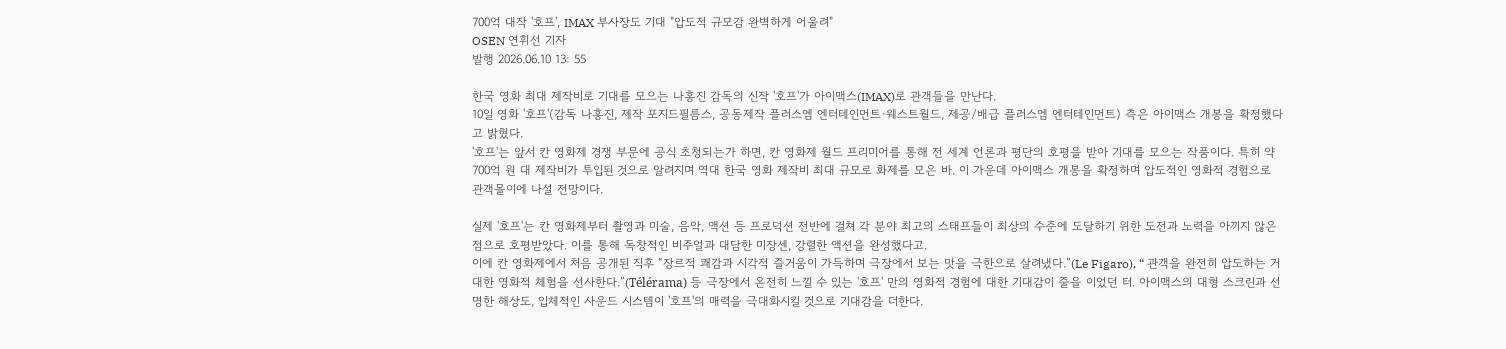700억 대작 '호프', IMAX 부사장도 기대 "압도적 규모감 완벽하게 어울려"
OSEN 연휘선 기자
발행 2026.06.10 13: 55

한국 영화 최대 제작비로 기대를 모으는 나홍진 감독의 신작 '호프'가 아이맥스(IMAX)로 관객들을 만난다.
10일 영화 '호프'(감독 나홍진, 제작 포지드필름스, 공동제작 플러스엠 엔터테인먼트·웨스트월드, 제공/배급 플러스엠 엔터테인먼트) 측은 아이맥스 개봉을 확정했다고 밝혔다.
'호프'는 앞서 칸 영화제 경쟁 부문에 공식 초청되는가 하면, 칸 영화제 월드 프리미어를 통해 전 세계 언론과 평단의 호평을 받아 기대를 모으는 작품이다. 특히 약 700억 원 대 제작비가 투입된 것으로 알려지며 역대 한국 영화 제작비 최대 규모로 화제를 모은 바. 이 가운데 아이맥스 개봉을 확정하며 압도적인 영화적 경험으로 관객몰이에 나설 전망이다.

실제 '호프'는 칸 영화제부터 촬영과 미술, 음악, 액션 등 프로덕션 전반에 걸쳐 각 분야 최고의 스태프들이 최상의 수준에 도달하기 위한 도전과 노력을 아끼지 않은 점으로 호평받았다. 이를 통해 독창적인 비주얼과 대담한 미장센, 강렬한 액션을 완성했다고.
이에 칸 영화제에서 처음 공개된 직후 “장르적 쾌감과 시각적 즐거움이 가득하며 극장에서 보는 맛을 극한으로 살려냈다.”(Le Figaro), “ 관객을 완전히 압도하는 거대한 영화적 체험을 선사한다.”(Télérama) 등 극장에서 온전히 느낄 수 있는 '호프' 만의 영화적 경험에 대한 기대감이 줄을 이었던 터. 아이맥스의 대형 스크린과 선명한 해상도, 입체적인 사운드 시스템이 '호프'의 매력을 극대화시킬 것으로 기대감을 더한다.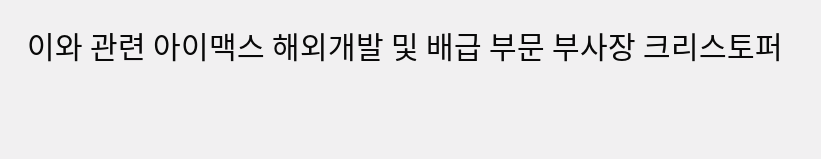이와 관련 아이맥스 해외개발 및 배급 부문 부사장 크리스토퍼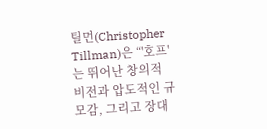틸먼(Christopher Tillman)은 “'호프'는 뛰어난 창의적 비전과 압도적인 규모감, 그리고 장대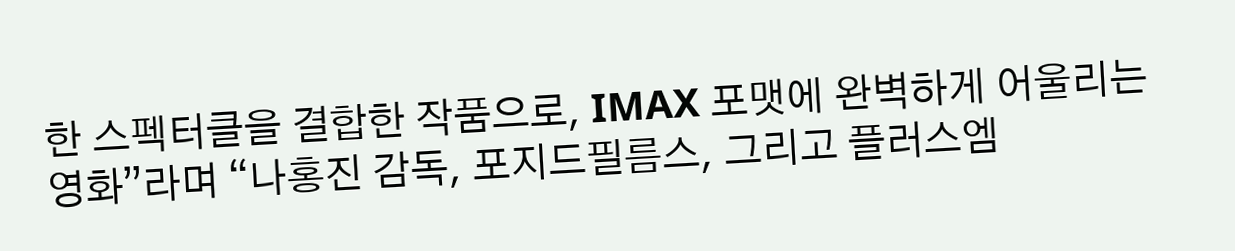한 스펙터클을 결합한 작품으로, IMAX 포맷에 완벽하게 어울리는 영화”라며 “나홍진 감독, 포지드필름스, 그리고 플러스엠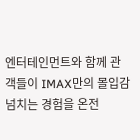엔터테인먼트와 함께 관객들이 IMAX만의 몰입감 넘치는 경험을 온전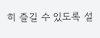히 즐길 수 있도록 설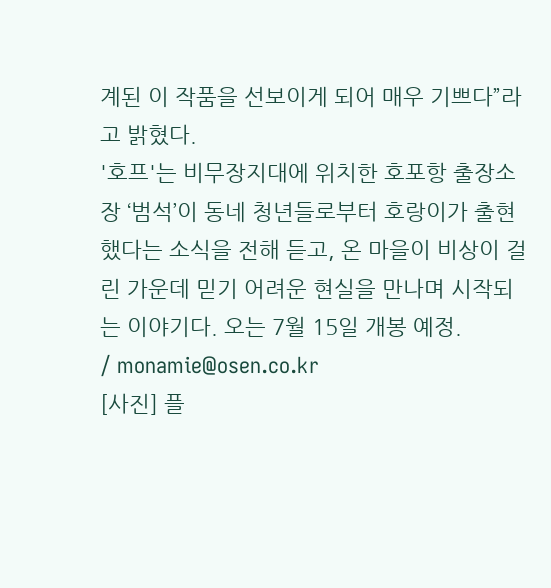계된 이 작품을 선보이게 되어 매우 기쁘다”라고 밝혔다.
'호프'는 비무장지대에 위치한 호포항 출장소장 ‘범석’이 동네 청년들로부터 호랑이가 출현했다는 소식을 전해 듣고, 온 마을이 비상이 걸린 가운데 믿기 어려운 현실을 만나며 시작되는 이야기다. 오는 7월 15일 개봉 예정.
/ monamie@osen.co.kr
[사진] 플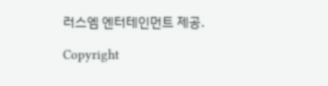러스엠 엔터테인먼트 제공.

Copyright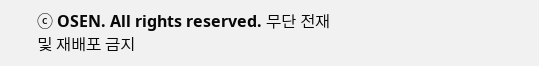ⓒ OSEN. All rights reserved. 무단 전재 및 재배포 금지